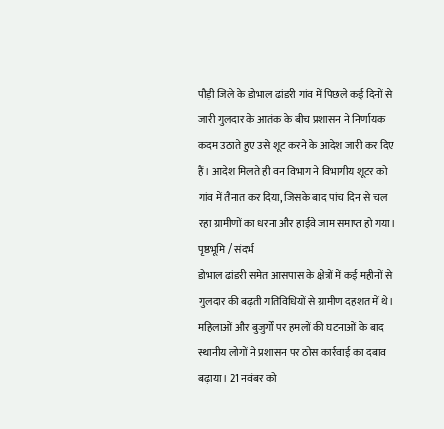पौड़ी जिले के डोभाल ढांडरी गांव में पिछले कई दिनों से जारी गुलदार के आतंक के बीच प्रशासन ने निर्णायक कदम उठाते हुए उसे शूट करने के आदेश जारी कर दिए हैं। आदेश मिलते ही वन विभाग ने विभागीय शूटर को गांव में तैनात कर दिया, जिसके बाद पांच दिन से चल रहा ग्रामीणों का धरना और हाईवे जाम समाप्त हो गया।
पृष्ठभूमि / संदर्भ
डोभाल ढांडरी समेत आसपास के क्षेत्रों में कई महीनों से गुलदार की बढ़ती गतिविधियों से ग्रामीण दहशत में थे। महिलाओं और बुजुर्गों पर हमलों की घटनाओं के बाद स्थानीय लोगों ने प्रशासन पर ठोस कार्रवाई का दबाव बढ़ाया। 21 नवंबर को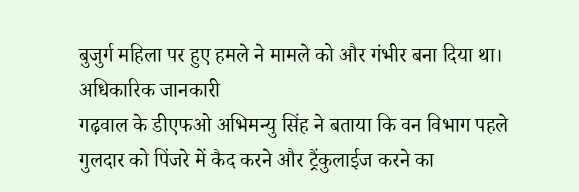बुजुर्ग महिला पर हुए हमले ने मामले को और गंभीर बना दिया था।
अधिकारिक जानकारी
गढ़वाल के डीएफओ अभिमन्यु सिंह ने बताया कि वन विभाग पहले गुलदार को पिंजरे में कैद करने और ट्रैंकुलाईज करने का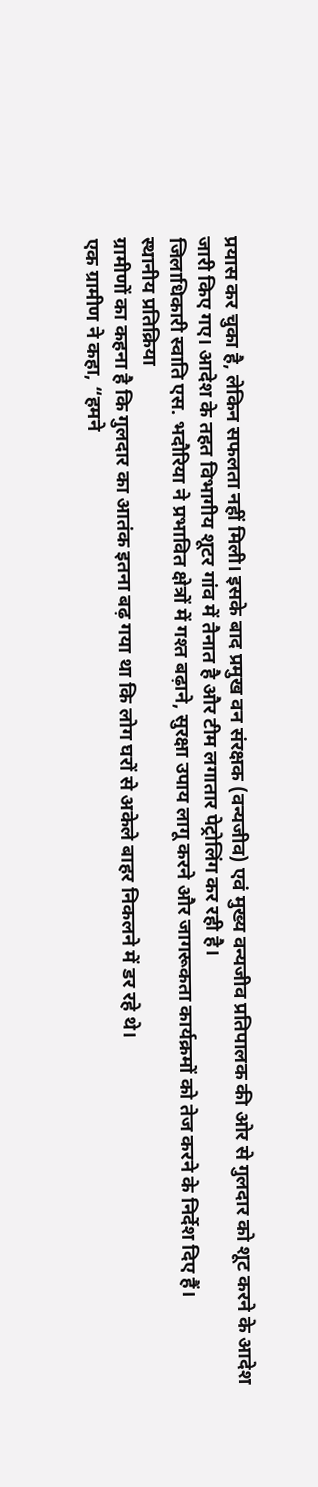प्रयास कर चुका है, लेकिन सफलता नहीं मिली। इसके बाद प्रमुख वन संरक्षक (वन्यजीव) एवं मुख्य वन्यजीव प्रतिपालक की ओर से गुलदार को शूट करने के आदेश जारी किए गए। आदेश के तहत विभागीय शूटर गांव में तैनात है और टीम लगातार पेट्रोलिंग कर रही है।
जिलाधिकारी स्वाति एस. भदौरिया ने प्रभावित क्षेत्रों में गश्त बढ़ाने, सुरक्षा उपाय लागू करने और जागरूकता कार्यक्रमों को तेज करने के निर्देश दिए हैं।
स्थानीय प्रतिक्रिया
ग्रामीणों का कहना है कि गुलदार का आतंक इतना बढ़ गया था कि लोग घरों से अकेले बाहर निकलने में डर रहे थे।
एक ग्रामीण ने कहा, “हमने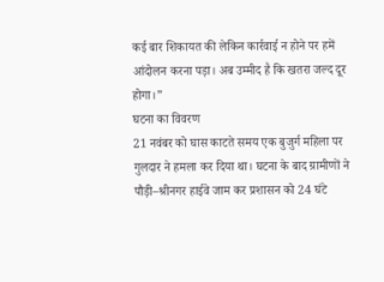कई बार शिकायत की लेकिन कार्रवाई न होने पर हमें आंदोलन करना पड़ा। अब उम्मीद है कि खतरा जल्द दूर होगा।”
घटना का विवरण
21 नवंबर को घास काटते समय एक बुजुर्ग महिला पर गुलदार ने हमला कर दिया था। घटना के बाद ग्रामीणों ने पौड़ी–श्रीनगर हाईवे जाम कर प्रशासन को 24 घंटे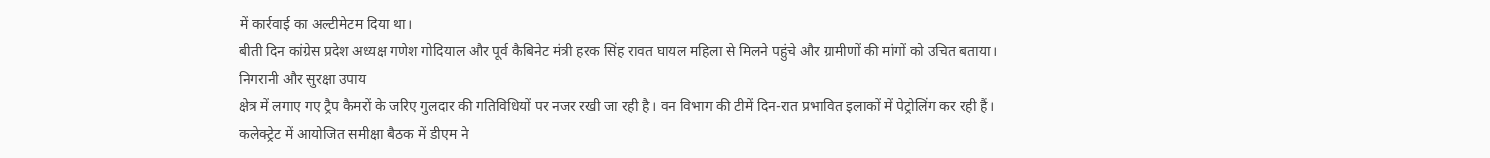में कार्रवाई का अल्टीमेटम दिया था।
बीती दिन कांग्रेस प्रदेश अध्यक्ष गणेश गोदियाल और पूर्व कैबिनेट मंत्री हरक सिंह रावत घायल महिला से मिलने पहुंचे और ग्रामीणों की मांगों को उचित बताया।
निगरानी और सुरक्षा उपाय
क्षेत्र में लगाए गए ट्रैप कैमरों के जरिए गुलदार की गतिविधियों पर नजर रखी जा रही है। वन विभाग की टीमें दिन-रात प्रभावित इलाकों में पेट्रोलिंग कर रही हैं।
कलेक्ट्रेट में आयोजित समीक्षा बैठक में डीएम ने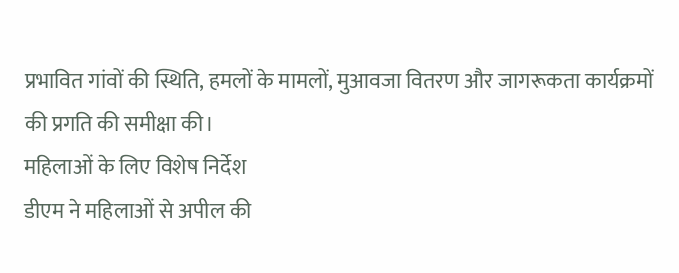प्रभावित गांवों की स्थिति, हमलों के मामलों, मुआवजा वितरण और जागरूकता कार्यक्रमों की प्रगति की समीक्षा की।
महिलाओं के लिए विशेष निर्देश
डीएम ने महिलाओं से अपील की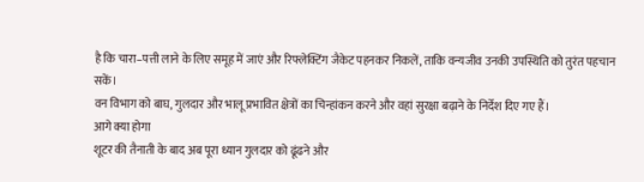है कि चारा–पत्ती लाने के लिए समूह में जाएं और रिफ्लेक्टिंग जैकेट पहनकर निकलें, ताकि वन्यजीव उनकी उपस्थिति को तुरंत पहचान सकें।
वन विभाग को बाघ, गुलदार और भालू प्रभावित क्षेत्रों का चिन्हांकन करने और वहां सुरक्षा बढ़ाने के निर्देश दिए गए हैं।
आगे क्या होगा
शूटर की तैनाती के बाद अब पूरा ध्यान गुलदार को ढूंढने और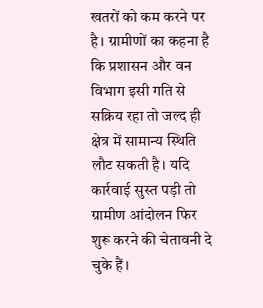खतरों को कम करने पर है। ग्रामीणों का कहना है कि प्रशासन और वन विभाग इसी गति से सक्रिय रहा तो जल्द ही क्षेत्र में सामान्य स्थिति लौट सकती है। यदि कार्रवाई सुस्त पड़ी तो ग्रामीण आंदोलन फिर शुरू करने की चेतावनी दे चुके हैं।